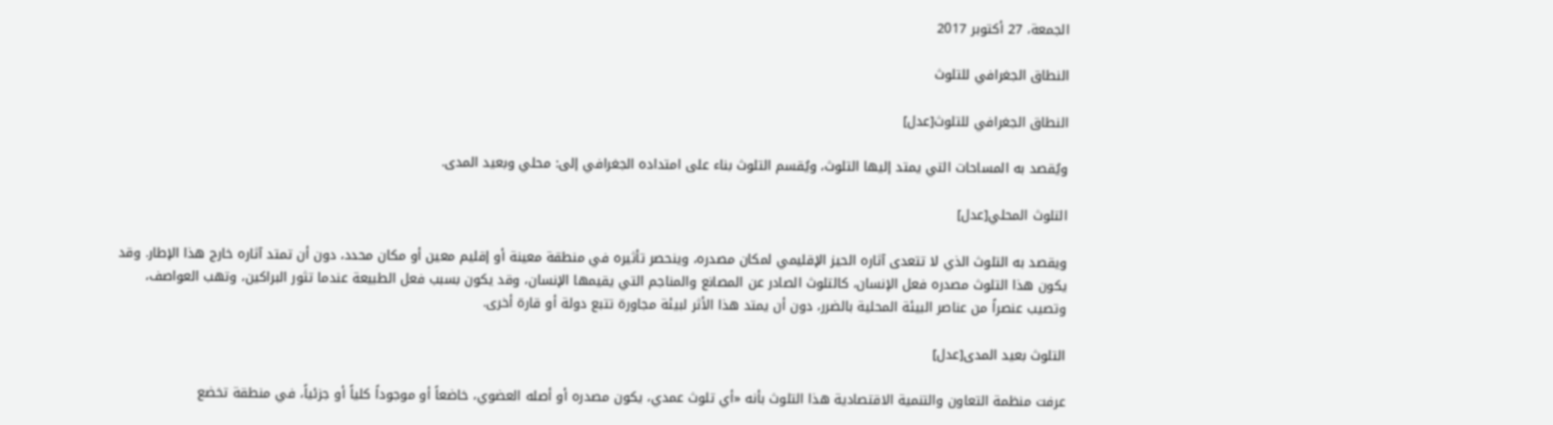الجمعة، 27 أكتوبر 2017

النطاق الجغرافي للتلوث

النطاق الجغرافي للتلوث[عدل]

ويُقصد به المساحات التي يمتد إليها التلوث، ويُقسم التلوث بناء على امتداده الجغرافي إلى: محلي وبعيد المدى.

التلوث المحلي[عدل]

ويقصد به التلوث الذي لا تتعدى آثاره الحيز الإقليمي لمكان مصدره، وينحصر تأثيره في منطقة معينة أو إقليم معين أو مكان محدد، دون أن تمتد آثاره خارج هذا الإطار. وقد يكون هذا التلوث مصدره فعل الإنسان، كالتلوث الصادر عن المصانع والمناجم التي يقيمها الإنسان، وقد يكون بسبب فعل الطبيعة عندما تثور البراكين، وتهب العواصف، وتصيب عنصراً من عناصر البيئة المحلية بالضرر، دون أن يمتد هذا الأثر لبيئة مجاورة تتبع دولة أو قارة أخرى.

التلوث بعيد المدى[عدل]

عرفت منظمة التعاون والتنمية الاقتصادية هذا التلوث بأنه «أي تلوث عمدي، يكون مصدره أو أصله العضوي، خاضعاً أو موجوداً كلياً أو جزئياً، في منطقة تخضع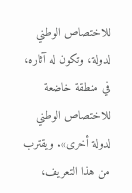للاختصاص الوطني لدولة، وتكون له آثاره، في منطقة خاضعة للاختصاص الوطني لدولة أخرى». ويقترب من هذا التعريف،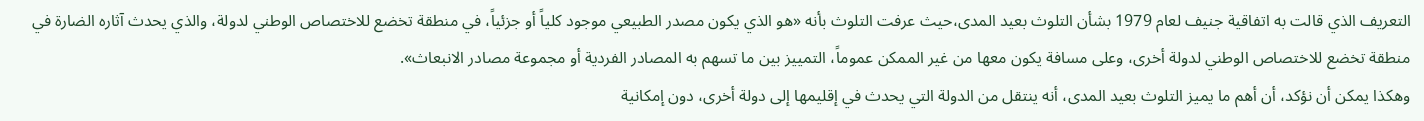التعريف الذي قالت به اتفاقية جنيف لعام 1979 بشأن التلوث بعيد المدى،حيث عرفت التلوث بأنه «هو الذي يكون مصدر الطبيعي موجود كلياً أو جزئياً، في منطقة تخضع للاختصاص الوطني لدولة، والذي يحدث آثاره الضارة في منطقة تخضع للاختصاص الوطني لدولة أخرى، وعلى مسافة يكون معها من غير الممكن عموماً، التمييز بين ما تسهم به المصادر الفردية أو مجموعة مصادر الانبعاث».
وهكذا يمكن أن نؤكد، أن أهم ما يميز التلوث بعيد المدى، أنه ينتقل من الدولة التي يحدث في إقليمها إلى دولة أخرى، دون إمكانية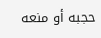حجبه أو منعه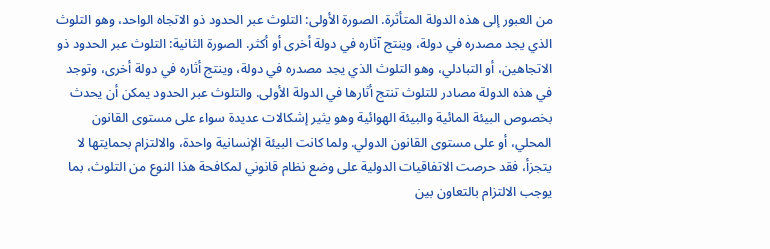من العبور إلى هذه الدولة المتأثرة. الصورة الأولى: التلوث عبر الحدود ذو الاتجاه الواحد، وهو التلوث الذي يجد مصدره في دولة، وينتج آثاره في دولة أخرى أو أكثر. الصورة الثانية: التلوث عبر الحدود ذو الاتجاهين، أو التبادلي، وهو التلوث الذي يجد مصدره في دولة، وينتج أثاره في دولة أخرى، وتوجد في هذه الدولة مصادر للتلوث تنتج أثارها في الدولة الأولى. والتلوث عبر الحدود يمكن أن يحدث بخصوص البيئة المائية والبيئة الهوائية وهو يثير إشكالات عديدة سواء على مستوى القانون المحلي، أو على مستوى القانون الدولي. ولما كانت البيئة الإنسانية واحدة، والالتزام بحمايتها لا يتجزأ، فقد حرصت الاتفاقيات الدولية على وضع نظام قانوني لمكافحة هذا النوع من التلوث، بما يوجب الالتزام بالتعاون بين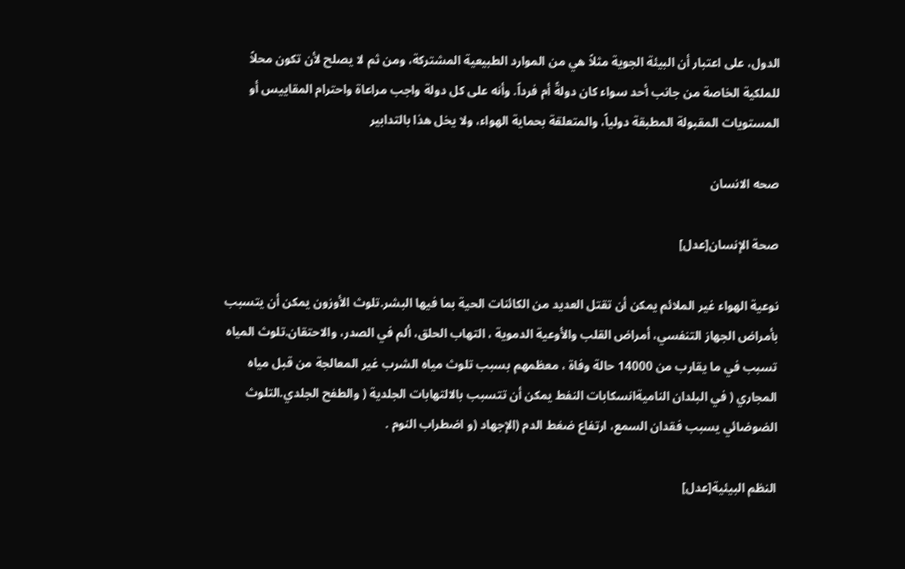الدول، على اعتبار أن البيئة الجوية مثلاً هي من الموارد الطبيعية المشتركة، ومن ثم لا يصلح لأن تكون محلاً للملكية الخاصة من جانب أحد سواء كان دولةً أم فرداً. وأنه على كل دولة واجب مراعاة واحترام المقاييس أو المستويات المقبولة المطبقة دولياً، والمتعلقة بحماية الهواء، ولا يخل هذا بالتدابير

صحه الانسان

صحة الإنسان[عدل]

نوعية الهواء غير الملائم يمكن أن تقتل العديد من الكائنات الحية بما فيها البشر.تلوث الأوزون يمكن أن يتسبب بأمراض الجهاز التنفسي، أمراض القلب والأوعية الدموية ، التهاب الحلق، ألم في الصدر، والاحتقان.تلوث المياه تسبب في ما يقارب من 14000 حالة وفاة ، معظمهم بسبب تلوث مياه الشرب غير المعالجة من قبل مياه المجاري ( في البلدان الناميةانسكابات النفط يمكن أن تتسبب بالالتهابات الجلدية ( والطفح الجلدي.التلوث الضوضائي يسبب فقدان السمع، ارتفاع ضغط الدم (الإجهاد (و اضطراب النوم .

النظم البيئية[عدل]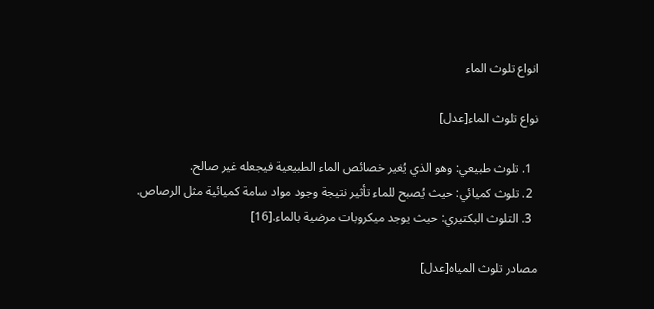انواع تلوث الماء

نواع تلوث الماء[عدل]

  1. تلوث طبيعي: وهو الذي يُغير خصائص الماء الطبيعية فيجعله غير صالح.
  2. تلوث كميائي: حيث يُصبح للماء تأثير نتيجة وجود مواد سامة كميائية مثل الرصاص.
  3. التلوث البكتيري: حيث يوجد ميكروبات مرضية بالماء.[16]

مصادر تلوث المياه[عدل]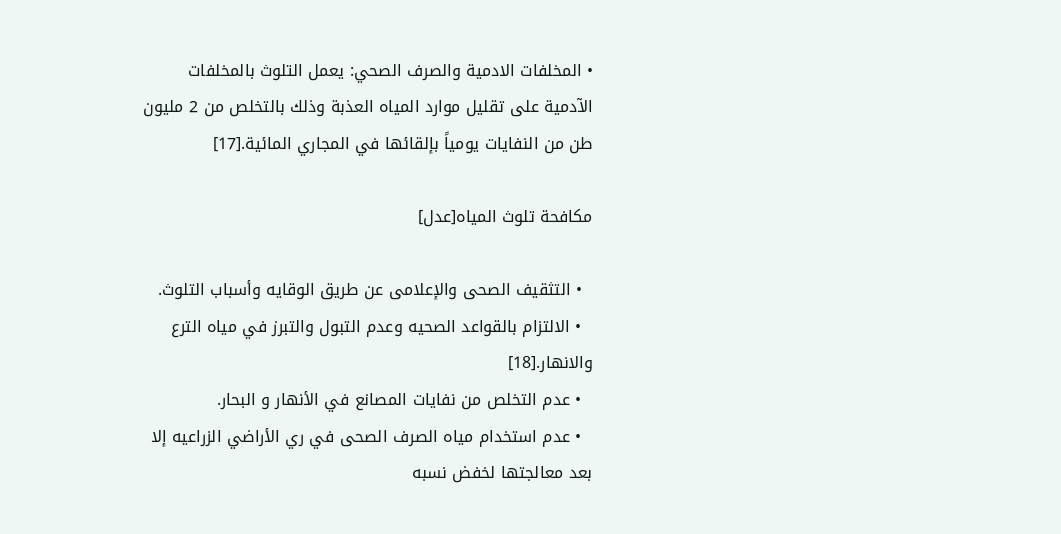• المخلفات الادمية والصرف الصحي: يعمل التلوث بالمخلفات الآدمية على تقليل موارد المياه العذبة وذلك بالتخلص من 2 مليون طن من النفايات يومياً بإلقائها في المجاري المائية.[17]

مكافحة تلوث المياه[عدل]

  • التثقيف الصحى والإعلامى عن طريق الوقايه وأسباب التلوث.
  • الالتزام بالقواعد الصحيه وعدم التبول والتبرز في مياه الترع والانهار.[18]
  • عدم التخلص من نفايات المصانع في الأنهار و البحار.
  • عدم استخدام مياه الصرف الصحى في ري الأراضي الزراعيه إلا بعد معالجتها لخفض نسبه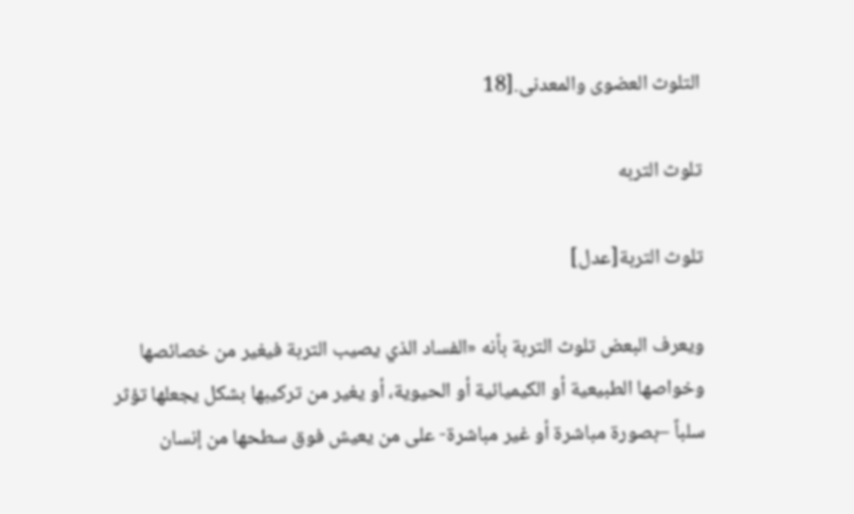التلوث العضوى والمعدنى.[18

تلوث التربه

تلوث التربة[عدل]

ويعرف البعض تلوث التربة بأنه «الفساد الذي يصيب التربة فيغير من خصائصها وخواصها الطبيعية أو الكيميائية أو الحيوية، أو يغير من تركيبها بشكل يجعلها تؤثر سلباً –بصورة مباشرة أو غير مباشرة- على من يعيش فوق سطحها من إنسان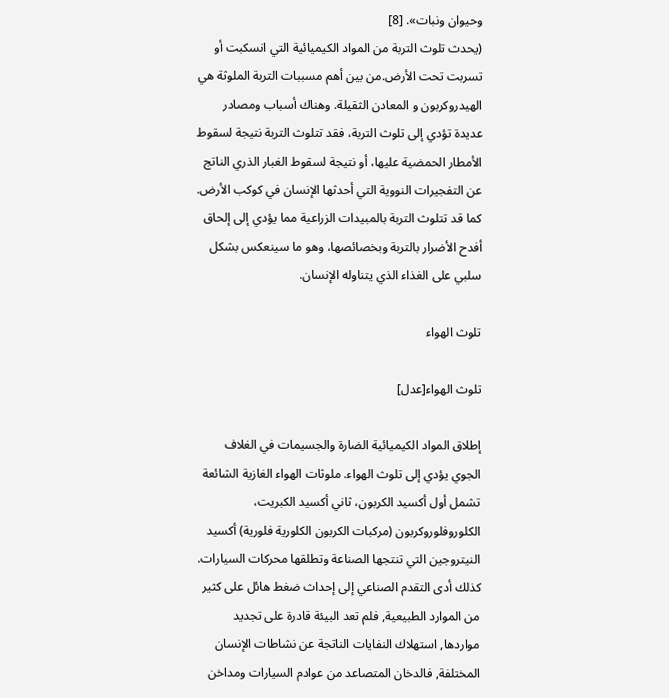وحيوان ونبات». [8]
(يحدث تلوث التربة من المواد الكيميائية التي انسكبت أو تسربت تحت الأرض.من بين أهم مسببات التربة الملوثة هي الهيدروكربون و المعادن الثقيلة. وهناك أسباب ومصادر عديدة تؤدي إلى تلوث التربة، فقد تتلوث التربة نتيجة لسقوط الأمطار الحمضية عليها، أو نتيجة لسقوط الغبار الذري الناتج عن التفجيرات النووية التي أحدثها الإنسان في كوكب الأرض. كما قد تتلوث التربة بالمبيدات الزراعية مما يؤدي إلى إلحاق أفدح الأضرار بالتربة وبخصائصها، وهو ما سينعكس بشكل سلبي على الغذاء الذي يتناوله الإنسان.

تلوث الهواء

تلوث الهواء[عدل]

إطلاق المواد الكيميائية الضارة والجسيمات في الغلاف الجوي يؤدي إلى تلوث الهواء. ملوثات الهواء الغازية الشائعة تشمل أول أكسيد الكربون، ثاني أكسيد الكبريت، الكلوروفلوروكربون (مركبات الكربون الكلورية فلورية) أكسيد النيتروجين التي تنتجها الصناعة وتطلقها محركات السيارات.
كذلك أدى التقدم الصناعي إلى إحداث ضغط هائل على كثير من الموارد الطبيعية, فلم تعد البيئة قادرة على تجديد مواردها, استهلاك النفايات الناتجة عن نشاطات الإنسان المختلفة, فالدخان المتصاعد من عوادم السيارات ومداخن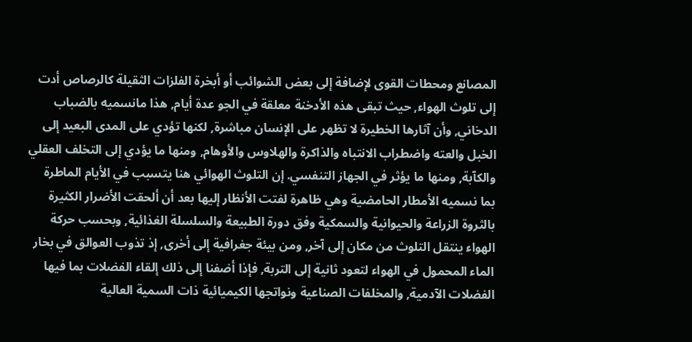المصانع ومحطات القوى لإضافة إلى بعض الشوائب أو أبخرة الفلزات الثقيلة كالرصاص أدت إلى تلوث الهواء, حيث تبقى هذه الأدخنة معلقة في الجو عدة أيام, هذا مانسميه بالضباب الدخاني, وأن آثارها الخطيرة لا تظهر على الإنسان مباشرة, لكنها تؤدي على المدى البعيد إلى الخبل والعته واضطراب الانتباه والذاكرة والهلاوس والأوهام, ومنها ما يؤدي إلى التخلف العقلي والكآبة, ومنها ما يؤثر في الجهاز التنفسي. إن التلوث الهوائي هنا يتسبب في الأيام الماطرة بما نسميه الأمطار الحامضية وهي ظاهرة لفتت الأنظار إليها بعد أن ألحقت الأضرار الكثيرة بالثروة الزراعة والحيوانية والسمكية وفق دورة الطبيعة والسلسلة الغذائية, وبحسب حركة الهواء ينتقل التلوث من مكان إلى آخر, ومن بيئة جغرافية إلى أخرى, إذ تذوب العوالق في بخار الماء المحمول في الهواء لتعود ثانية إلى التربة, فإذا أضفنا إلى ذلك إلقاء الفضلات بما فيها الفضلات الآدمية, والمخلفات الصناعية ونواتجها الكيميائية ذات السمية العالية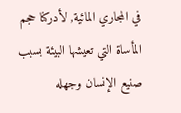في المجاري المائية, لأدركنا حجم المأساة التي تعيشها البيئة بسبب صنيع الإنسان وجهله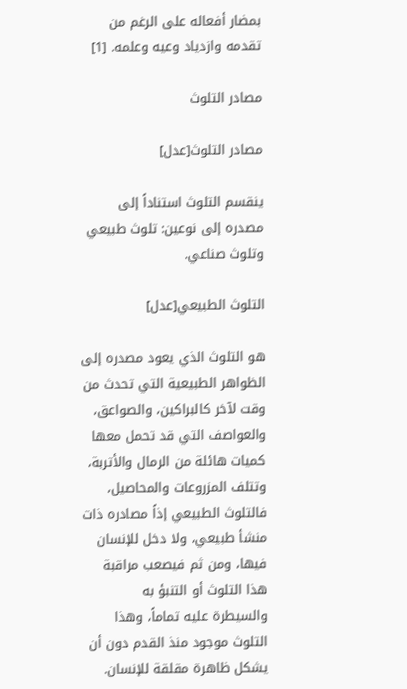بمضار أفعاله على الرغم من تقدمه وازدياد وعيه وعلمه. [1]

مصادر التلوث

مصادر التلوث[عدل]

ينقسم التلوث استناداً إلى مصدره إلى نوعين: تلوث طبيعي وتلوث صناعي.

التلوث الطبيعي[عدل]

هو التلوث الذي يعود مصدره إلى الظواهر الطبيعية التي تحدث من وقت لآخر كالبراكين، والصواعق، والعواصف التي قد تحمل معها كميات هائلة من الرمال والأتربة، وتتلف المزروعات والمحاصيل، فالتلوث الطبيعي إذاً مصادره ذات منشأ طبيعي، ولا دخل للإنسان فيها، ومن ثم فيصعب مراقبة هذا التلوث أو التنبؤ به والسيطرة عليه تماماً، وهذا التلوث موجود منذ القدم دون أن يشكل ظاهرة مقلقة للإنسان.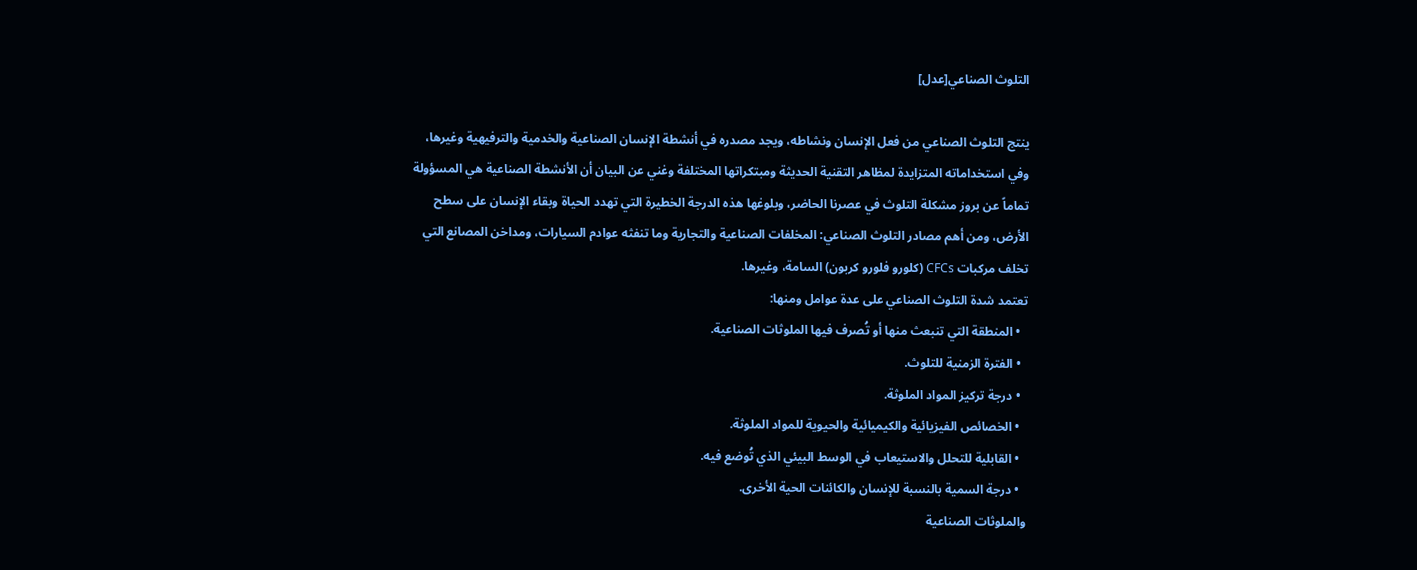التلوث الصناعي[عدل]

ينتج التلوث الصناعي من فعل الإنسان ونشاطه، ويجد مصدره في أنشطة الإنسان الصناعية والخدمية والترفيهية وغيرها، وفي استخداماته المتزايدة لمظاهر التقنية الحديثة ومبتكراتها المختلفة وغني عن البيان أن الأنشطة الصناعية هي المسؤولة تماماً عن بروز مشكلة التلوث في عصرنا الحاضر، وبلوغها هذه الدرجة الخطيرة التي تهدد الحياة وبقاء الإنسان على سطح الأرض، ومن أهم مصادر التلوث الصناعي: المخلفات الصناعية والتجارية وما تنفثه عوادم السيارات، ومداخن المصانع التي تخلف مركبات CFCs (كلورو فلورو كربون) السامة، وغيرها.
تعتمد شدة التلوث الصناعي على عدة عوامل ومنها:
  • المنطقة التي تنبعث منها أو تُصرف فيها الملوثات الصناعية.
  • الفترة الزمنية للتلوث.
  • درجة تركيز المواد الملوثة.
  • الخصائص الفيزيائية والكيميائية والحيوية للمواد الملوثة.
  • القابلية للتحلل والاستيعاب في الوسط البيئي الذي تُوضع فيه.
  • درجة السمية بالنسبة للإنسان والكائنات الحية الأخرى.
والملوثات الصناعية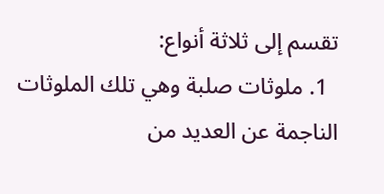تقسم إلى ثلاثة أنواع:
  1. ملوثات صلبة وهي تلك الملوثات الناجمة عن العديد من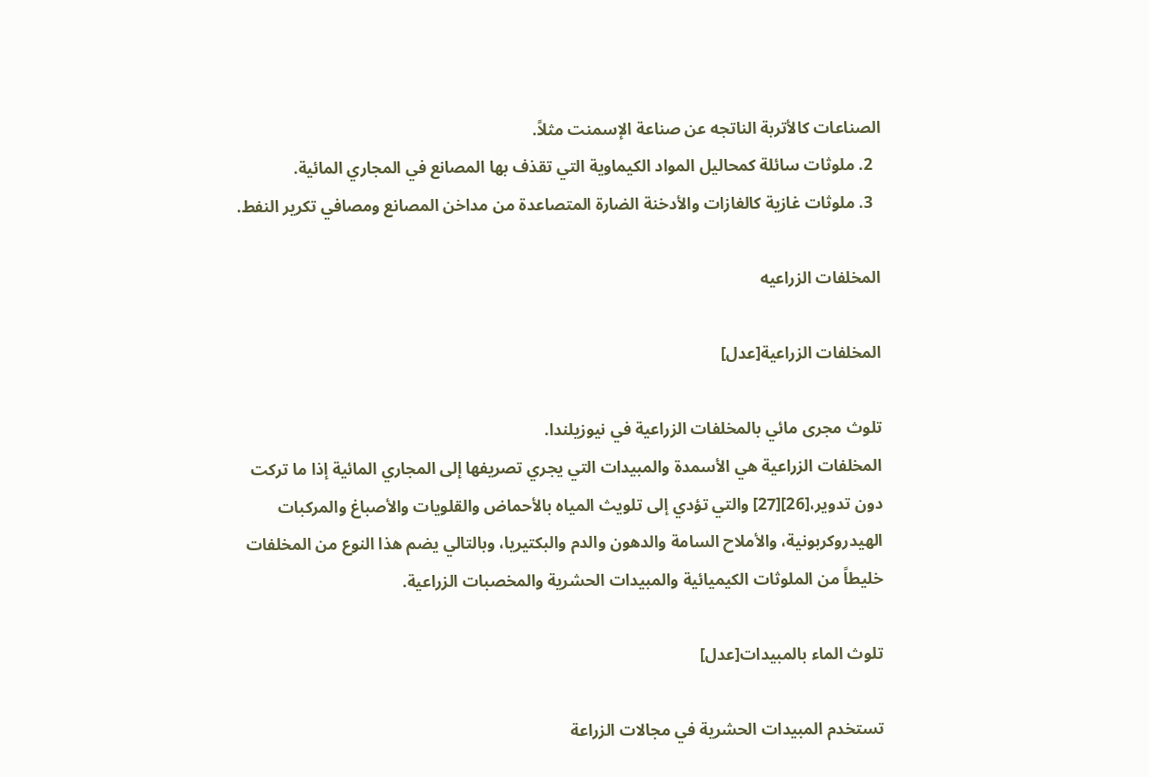الصناعات كالأتربة الناتجه عن صناعة الإسمنت مثلاً.
  2. ملوثات سائلة كمحاليل المواد الكيماوية التي تقذف بها المصانع في المجاري المائية.
  3. ملوثات غازية كالغازات والأدخنة الضارة المتصاعدة من مداخن المصانع ومصافي تكرير النفط.

المخلفات الزراعيه

المخلفات الزراعية[عدل]

تلوث مجرى مائي بالمخلفات الزراعية في نيوزيلندا.
المخلفات الزراعية هي الأسمدة والمبيدات التي يجري تصريفها إلى المجاري المائية إذا ما تركت دون تدوير،[26][27] والتي تؤدي إلى تلويث المياه بالأحماض والقلويات والأصباغ والمركبات الهيدروكربونية، والأملاح السامة والدهون والدم والبكتيريا، وبالتالي يضم هذا النوع من المخلفات خليطاً من الملوثات الكيميائية والمبيدات الحشرية والمخصبات الزراعية.

تلوث الماء بالمبيدات[عدل]

تستخدم المبيدات الحشرية في مجالات الزراعة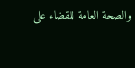والصحة العامة للقضاء على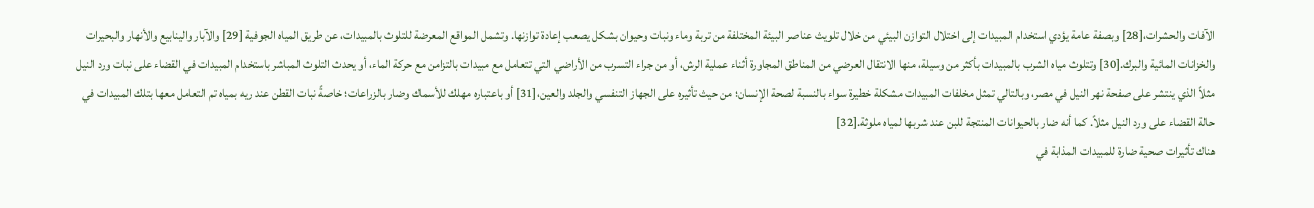الآفات والحشرات،[28] وبصفة عامة يؤدي استخدام المبيدات إلى اختلال التوازن البيئي من خلال تلويث عناصر البيئة المختلفة من تربة وماء ونبات وحيوان بشكل يصعب إعادة توازنها. وتشمل المواقع المعرضة للتلوث بالمبيدات، عن طريق المياه الجوفية [29] والآبار والينابيع والأنهار والبحيرات والخزانات المائية والبرك.[30] وتتلوث مياه الشرب بالمبيدات بأكثر من وسيلة، منها الانتقال العرضي من المناطق المجاورة أثناء عملية الرش، أو من جراء التسرب من الأراضي التي تتعامل مع مبيدات بالتزامن مع حركة الماء، أو يحدث التلوث المباشر باستخدام المبيدات في القضاء على نبات ورد النيل مثلاً الذي ينتشر على صفحة نهر النيل في مصر، وبالتالي تمثل مخلفات المبيدات مشكلة خطيرة سواء بالنسبة لصحة الإنسان؛ من حيث تأثيره على الجهاز التنفسي والجلد والعين،[31] أو باعتباره مهلك للأسماك وضار بالزراعات؛ خاصةً نبات القطن عند ريه بمياه تم التعامل معها بتلك المبيدات في حالة القضاء على ورد النيل مثلاً. كما أنه ضار بالحيوانات المنتجة للبن عند شربها لمياه ملوثة.[32]
هناك تأثيرات صحية ضارة للمبيدات المذابة في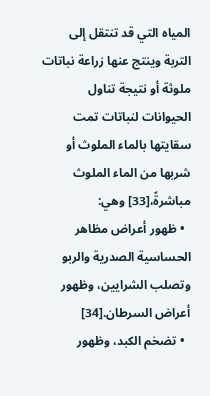المياه التي قد تنتقل إلى التربة وينتج عنها زراعة نباتات ملوثة أو نتيجة تناول الحيوانات لنباتات تمت سقايتها بالماء الملوث أو شربها من الماء الملوث مباشرةً،[33] وهي:
  • ظهور أعراض مظاهر الحساسية الصدرية والربو وتصلب الشرايين، وظهور أعراض السرطان.[34]
  • تضخم الكبد، وظهور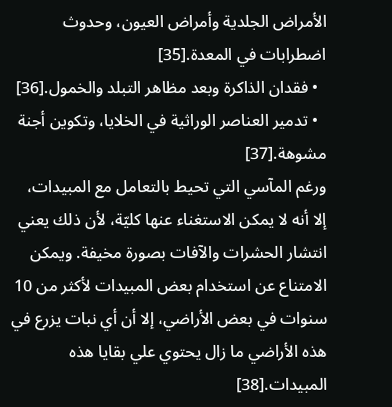الأمراض الجلدية وأمراض العيون، وحدوث اضطرابات في المعدة.[35]
  • فقدان الذاكرة وبعد مظاهر التبلد والخمول.[36]
  • تدمير العناصر الوراثية في الخلايا، وتكوين أجنة مشوهة.[37]
ورغم المآسي التي تحيط بالتعامل مع المبيدات، إلا أنه لا يمكن الاستغناء عنها كليّة، لأن ذلك يعني انتشار الحشرات والآفات بصورة مخيفة. ويمكن الامتناع عن استخدام بعض المبيدات لأكثر من 10 سنوات في بعض الأراضي، إلا أن أي نبات يزرع في هذه الأراضي ما زال يحتوي علي بقايا هذه المبيدات.[38]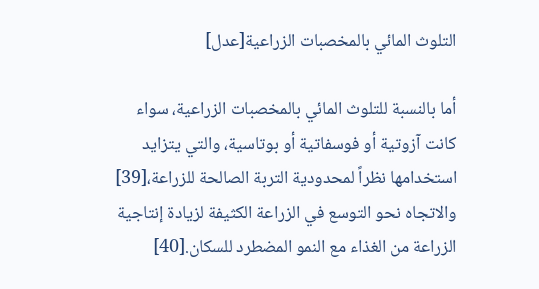التلوث المائي بالمخصبات الزراعية[عدل]

أما بالنسبة للتلوث المائي بالمخصبات الزراعية، سواء كانت آزوتية أو فوسفاتية أو بوتاسية، والتي يتزايد استخدامها نظراً لمحدودية التربة الصالحة للزراعة،[39] والاتجاه نحو التوسع في الزراعة الكثيفة لزيادة إنتاجية الزراعة من الغذاء مع النمو المضطرد للسكان.[40]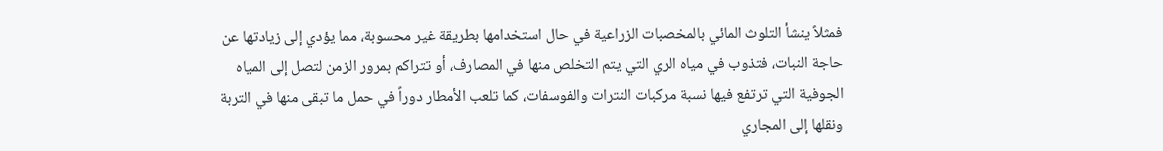فمثلاً ينشأ التلوث المائي بالمخصبات الزراعية في حال استخدامها بطريقة غير محسوبة، مما يؤدي إلى زيادتها عن حاجة النبات، فتذوب في مياه الري التي يتم التخلص منها في المصارف، أو تتراكم بمرور الزمن لتصل إلى المياه الجوفية التي ترتفع فيها نسبة مركبات النترات والفوسفات، كما تلعب الأمطار دوراً في حمل ما تبقى منها في التربة ونقلها إلى المجاري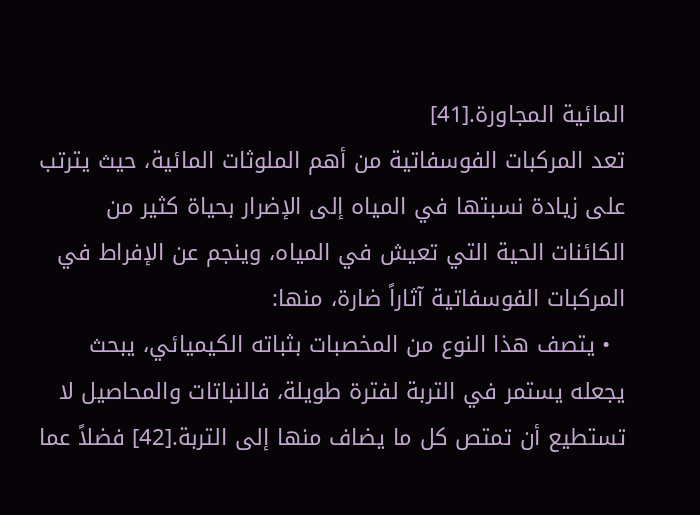المائية المجاورة.[41]
تعد المركبات الفوسفاتية من أهم الملوثات المائية، حيث يترتب على زيادة نسبتها في المياه إلى الإضرار بحياة كثير من الكائنات الحية التي تعيش في المياه، وينجم عن الإفراط في المركبات الفوسفاتية آثاراً ضارة، منها:
  • يتصف هذا النوع من المخصبات بثباته الكيميائي، يبحث يجعله يستمر في التربة لفترة طويلة، فالنباتات والمحاصيل لا تستطيع أن تمتص كل ما يضاف منها إلى التربة.[42] فضلاً عما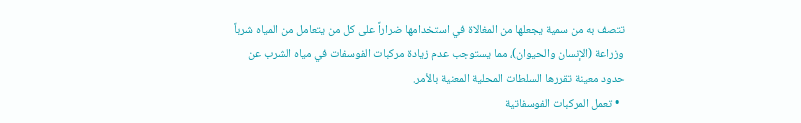تتصف به من سمية يجعلها من المغالاة في استخدامها ضراراً على كل من يتعامل من المياه شرباً وزراعة (الإنسان والحيوان)، مما يستوجب عدم زيادة مركبات الفوسفات في مياه الشرب عن حدود معينة تقررها السلطات المحلية المعنية بالأمر.
  • تعمل المركبات الفوسفاتية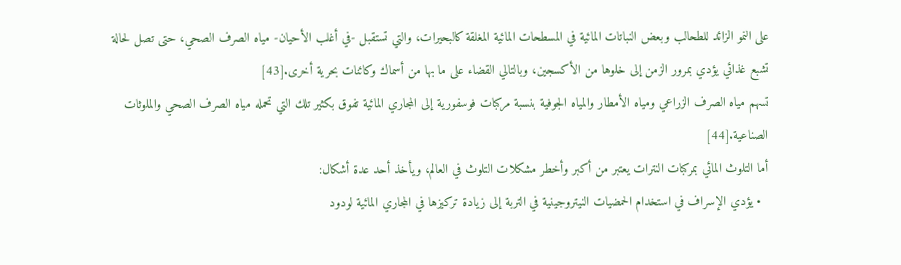على النمو الزائد للطحالب وبعض النباتات المائية في المسطحات المائية المغلقة كالبحيرات، والتي تستقبل -في أغلب الأحيان- مياه الصرف الصحي، حتى تصل لحالة تشبع غذائي يؤدي بمرور الزمن إلى خلوها من الأكسجين، وبالتالي القضاء على ما بها من أسماك وكائنات بحرية أخرى.[43]
تسهم مياه الصرف الزراعي ومياه الأمطار والمياه الجوفية بنسبة مركبات فوسفورية إلى المجاري المائية تفوق بكثير تلك التي تحمله مياه الصرف الصحي والملوثات الصناعية.[44]
أما التلوث المائي بمركبات النترات يعتبر من أكبر وأخطر مشكلات التلوث في العالم، ويأخذ أحد عدة أشكال:
  • يؤدي الإسراف في استخدام الحمضيات النيتروجينية في التربة إلى زيادة تركيزها في المجاري المائية لودود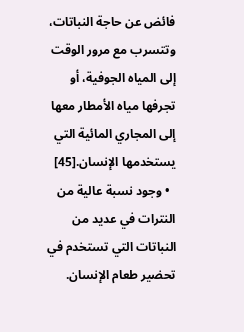فائض عن حاجة النباتات، وتتسرب مع مرور الوقت إلى المياه الجوفية، أو تجرفها مياه الأمطار معها إلى المجاري المائية التي يستخدمها الإنسان.[45]
  • وجود نسبة عالية من النترات في عديد من النباتات التي تستخدم في تحضير طعام الإنسان.